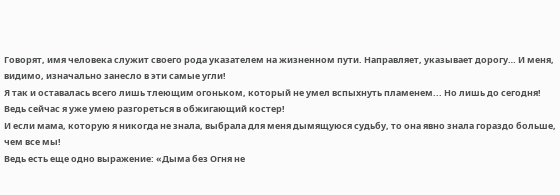Говорят, имя человека служит своего рода указателем на жизненном пути. Направляет, указывает дорогу… И меня, видимо, изначально занесло в эти самые угли!
Я так и оставалась всего лишь тлеющим огоньком, который не умел вспыхнуть пламенем... Но лишь до сегодня!
Ведь сейчас я уже умею разгореться в обжигающий костер!
И если мама, которую я никогда не знала, выбрала для меня дымящуюся судьбу, то она явно знала гораздо больше, чем все мы!
Ведь есть еще одно выражение: «Дыма без Огня не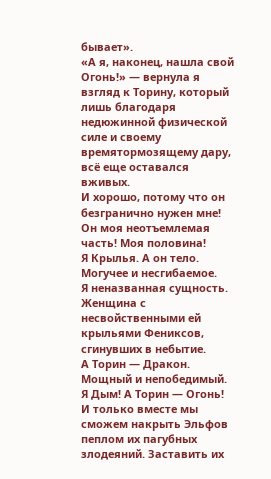бывает».
«А я, наконец, нашла свой Огонь!» — вернула я взгляд к Торину, который лишь благодаря недюжинной физической силе и своему времятормозящему дару, всё еще оставался вживых.
И хорошо, потому что он безгранично нужен мне! Он моя неотъемлемая часть! Моя половина!
Я Крылья. А он тело. Могучее и несгибаемое.
Я неназванная сущность. Женщина с несвойственными ей крыльями Фениксов, сгинувших в небытие.
А Торин — Дракон. Мощный и непобедимый.
Я Дым! А Торин — Огонь!
И только вместе мы сможем накрыть Эльфов пеплом их пагубных злодеяний. Заставить их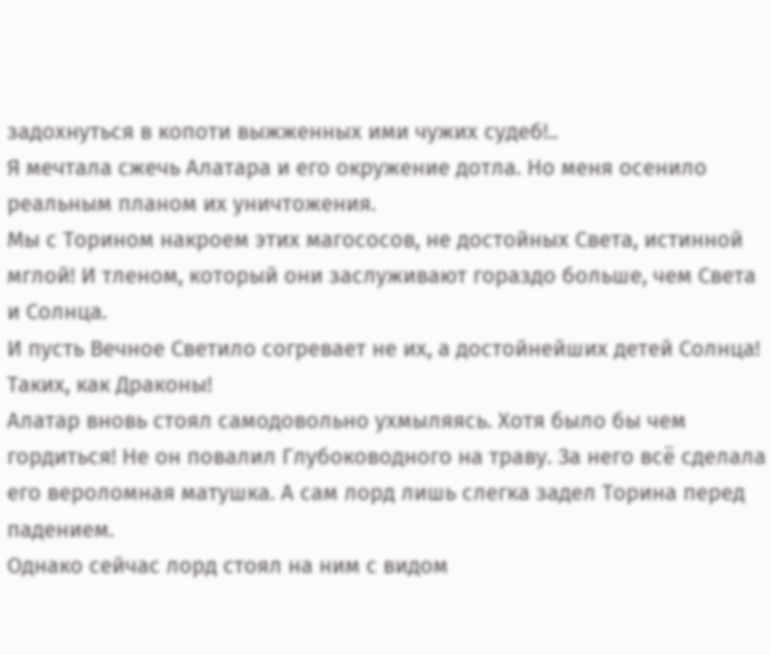задохнуться в копоти выжженных ими чужих судеб!..
Я мечтала сжечь Алатара и его окружение дотла. Но меня осенило реальным планом их уничтожения.
Мы с Торином накроем этих магососов, не достойных Света, истинной мглой! И тленом, который они заслуживают гораздо больше, чем Света и Солнца.
И пусть Вечное Светило согревает не их, а достойнейших детей Солнца! Таких, как Драконы!
Алатар вновь стоял самодовольно ухмыляясь. Хотя было бы чем гордиться! Не он повалил Глубоководного на траву. За него всё сделала его вероломная матушка. А сам лорд лишь слегка задел Торина перед падением.
Однако сейчас лорд стоял на ним с видом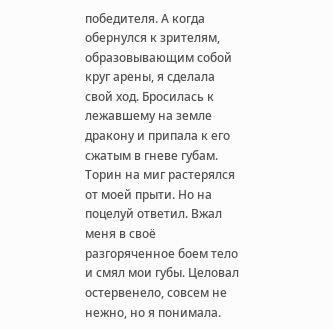победителя. А когда обернулся к зрителям, образовывающим собой круг арены, я сделала свой ход. Бросилась к лежавшему на земле дракону и припала к его сжатым в гневе губам.
Торин на миг растерялся от моей прыти. Но на поцелуй ответил. Вжал меня в своё разгоряченное боем тело и смял мои губы. Целовал остервенело, совсем не нежно, но я понимала.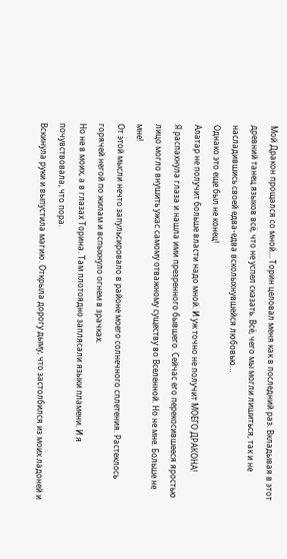Мой Дракон прощался со мной… Торин целовал меня как в последний раз. Вкладывая в этот древний танец языков всё, что не успел сказать. Всё, чего мы могли лишиться, так и не насладившись своей едва-едва всколыхнувшейся любовью…
Однако это еще был не конец!
Алатар не получит больше власти надо мной. И уж точно не получит МОЕГО ДРАКОНА!
Я распахнула глаза и нашла ими презренного бывшего. Сейчас его перекосившееся яростью лицо могло внушить ужас самому отважному существу во Вселенной. Но не мне. Больше не мне!
От этой мысли нечто запульсировало в районе моего солнечного сплетения. Растеклось горячей негой по жилам и вспыхнуло огнем в зрачках.
Но не в моих, а в глазах Торина. Там плотоядно заплясали языки пламени. И я почувствовала, что пора.
Вскинула руки и выпустила магию. Открыла дорогу дыму, что застолбился из моих ладоней и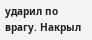ударил по врагу. Накрыл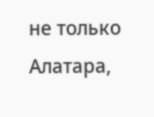не только Алатара,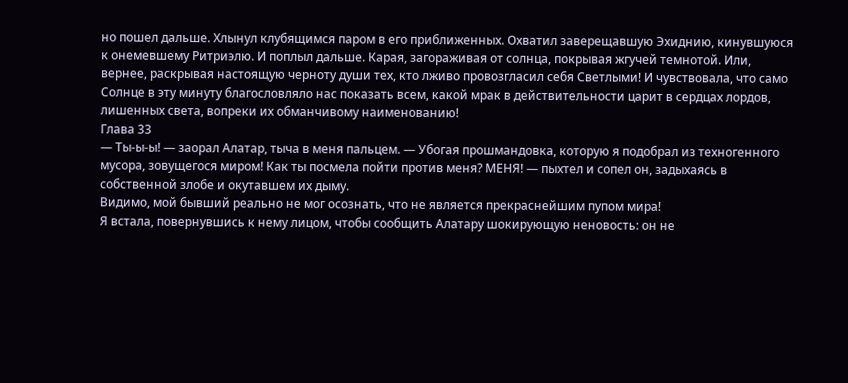но пошел дальше. Хлынул клубящимся паром в его приближенных. Охватил заверещавшую Эхиднию, кинувшуюся к онемевшему Ритриэлю. И поплыл дальше. Карая, загораживая от солнца, покрывая жгучей темнотой. Или, вернее, раскрывая настоящую черноту души тех, кто лживо провозгласил себя Светлыми! И чувствовала, что само Солнце в эту минуту благословляло нас показать всем, какой мрак в действительности царит в сердцах лордов, лишенных света, вопреки их обманчивому наименованию!
Глава 33
— Ты-ы-ы! — заорал Алатар, тыча в меня пальцем. — Убогая прошмандовка, которую я подобрал из техногенного мусора, зовущегося миром! Как ты посмела пойти против меня? МЕНЯ! — пыхтел и сопел он, задыхаясь в собственной злобе и окутавшем их дыму.
Видимо, мой бывший реально не мог осознать, что не является прекраснейшим пупом мира!
Я встала, повернувшись к нему лицом, чтобы сообщить Алатару шокирующую неновость: он не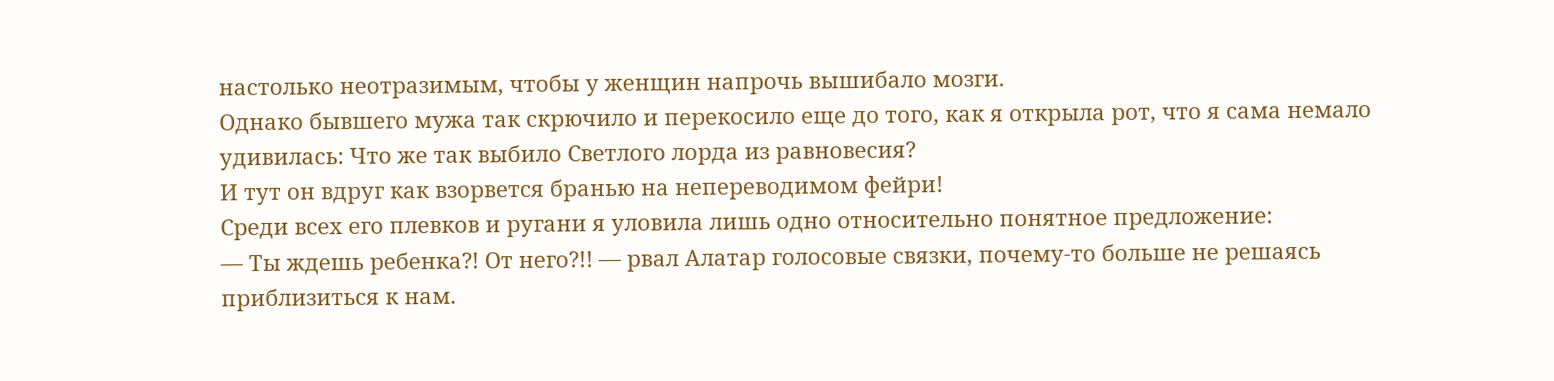настолько неотразимым, чтобы у женщин напрочь вышибало мозги.
Однако бывшего мужа так скрючило и перекосило еще до того, как я открыла рот, что я сама немало удивилась: Что же так выбило Светлого лорда из равновесия?
И тут он вдруг как взорвется бранью на непереводимом фейри!
Среди всех его плевков и ругани я уловила лишь одно относительно понятное предложение:
— Ты ждешь ребенка?! От него?!! — рвал Алатар голосовые связки, почему-то больше не решаясь приблизиться к нам.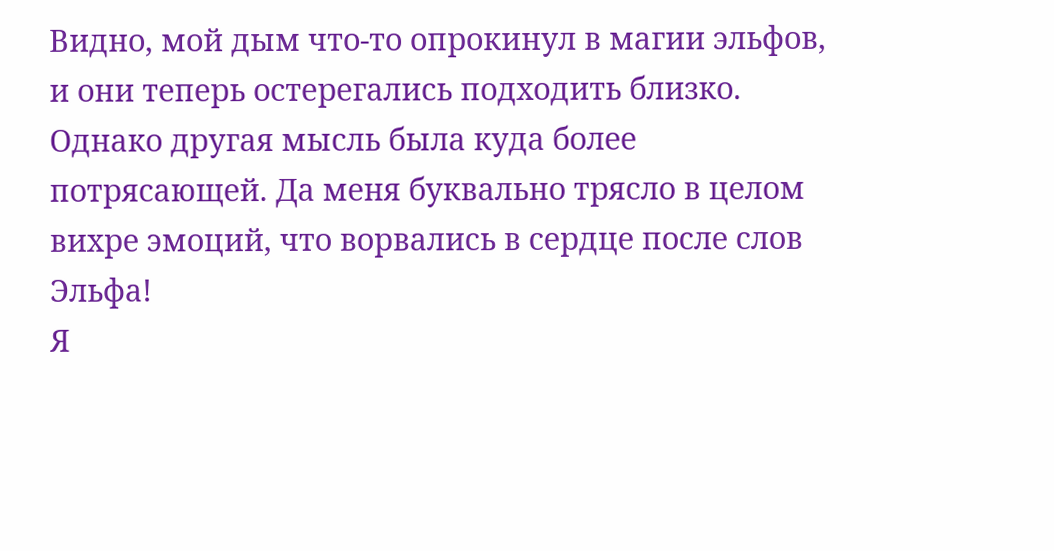Видно, мой дым что-то опрокинул в магии эльфов, и они теперь остерегались подходить близко.
Однако другая мысль была куда более потрясающей. Да меня буквально трясло в целом вихре эмоций, что ворвались в сердце после слов Эльфа!
Я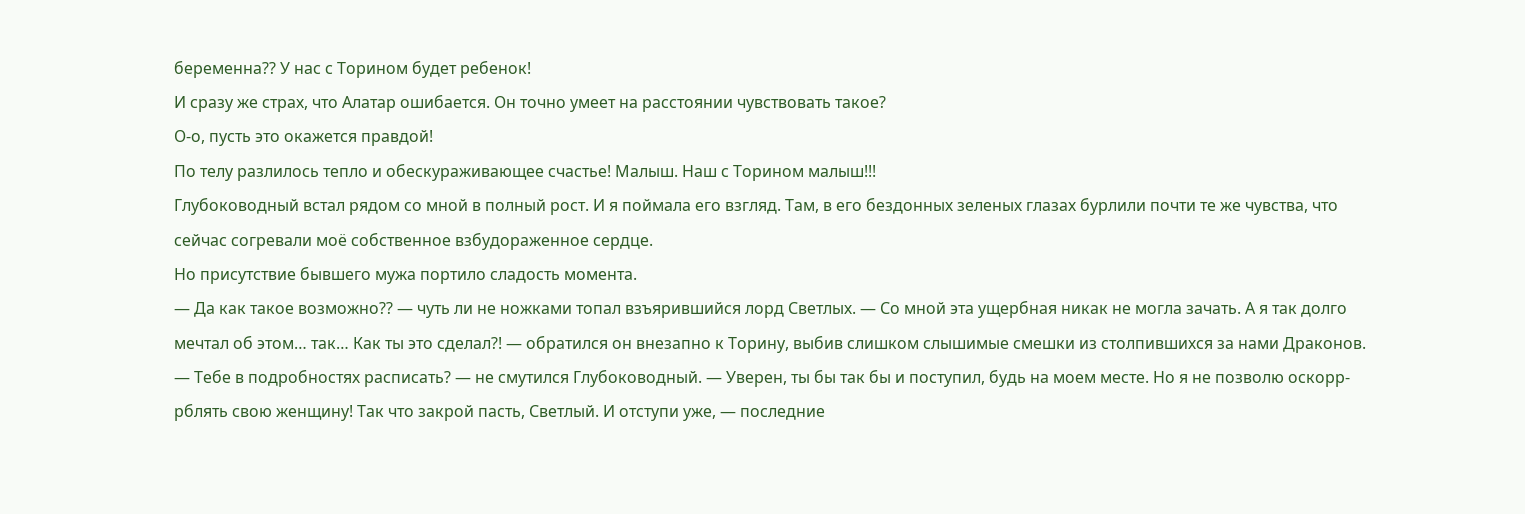беременна?? У нас с Торином будет ребенок!
И сразу же страх, что Алатар ошибается. Он точно умеет на расстоянии чувствовать такое?
О-о, пусть это окажется правдой!
По телу разлилось тепло и обескураживающее счастье! Малыш. Наш с Торином малыш!!!
Глубоководный встал рядом со мной в полный рост. И я поймала его взгляд. Там, в его бездонных зеленых глазах бурлили почти те же чувства, что сейчас согревали моё собственное взбудораженное сердце.
Но присутствие бывшего мужа портило сладость момента.
— Да как такое возможно?? — чуть ли не ножками топал взъярившийся лорд Светлых. — Со мной эта ущербная никак не могла зачать. А я так долго мечтал об этом… так… Как ты это сделал?! — обратился он внезапно к Торину, выбив слишком слышимые смешки из столпившихся за нами Драконов.
— Тебе в подробностях расписать? — не смутился Глубоководный. — Уверен, ты бы так бы и поступил, будь на моем месте. Но я не позволю оскорр-рблять свою женщину! Так что закрой пасть, Светлый. И отступи уже, — последние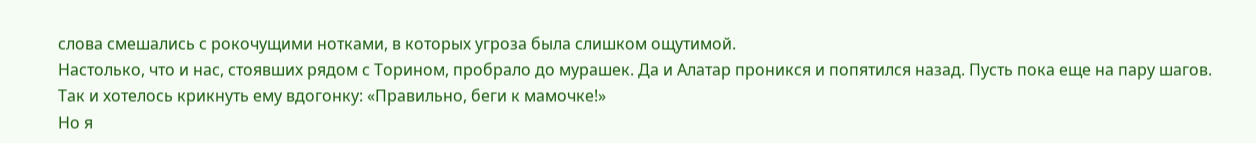слова смешались с рокочущими нотками, в которых угроза была слишком ощутимой.
Настолько, что и нас, стоявших рядом с Торином, пробрало до мурашек. Да и Алатар проникся и попятился назад. Пусть пока еще на пару шагов.
Так и хотелось крикнуть ему вдогонку: «Правильно, беги к мамочке!»
Но я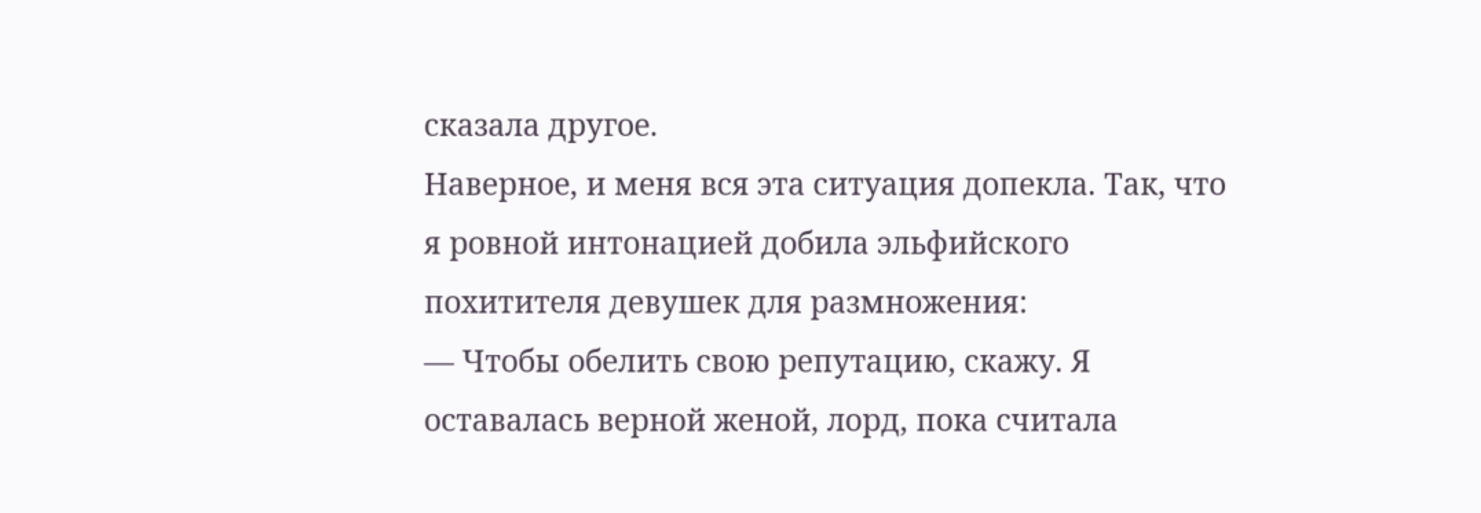сказала другое.
Наверное, и меня вся эта ситуация допекла. Так, что я ровной интонацией добила эльфийского похитителя девушек для размножения:
— Чтобы обелить свою репутацию, скажу. Я оставалась верной женой, лорд, пока считала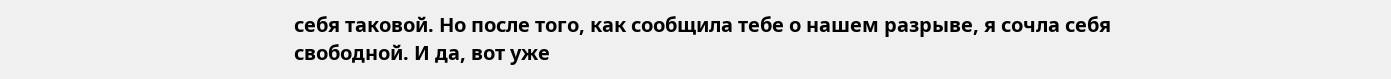себя таковой. Но после того, как сообщила тебе о нашем разрыве, я сочла себя свободной. И да, вот уже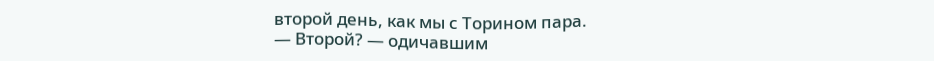второй день, как мы с Торином пара.
— Второй? — одичавшим